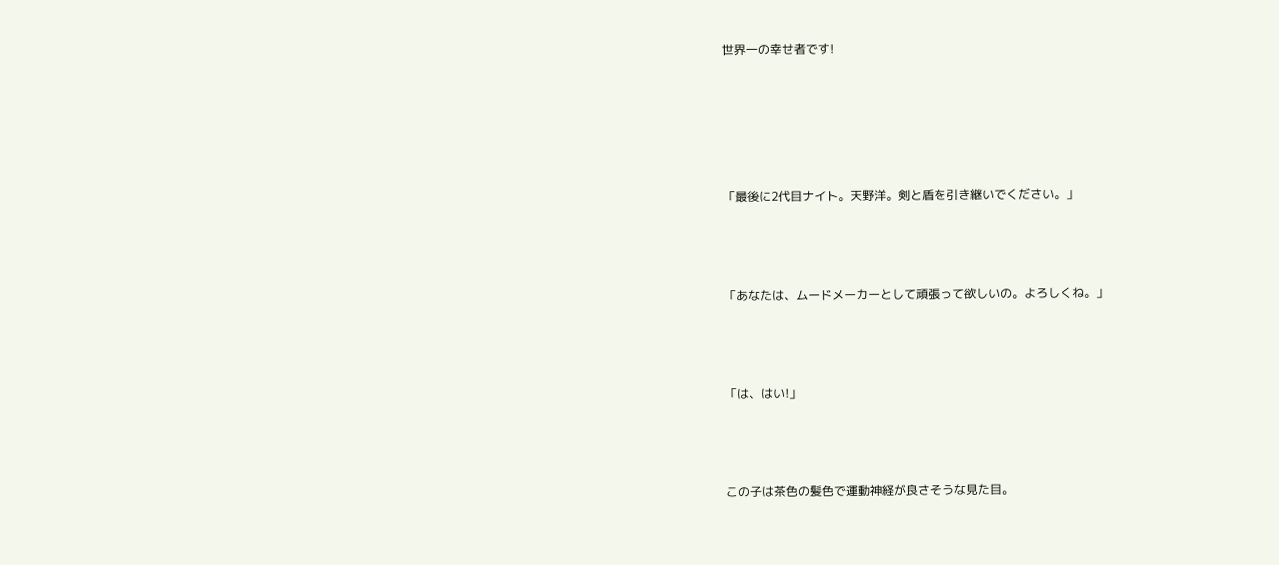世界一の幸せ者です!





「最後に2代目ナイト。天野洋。剣と盾を引き継いでください。」



「あなたは、ムードメーカーとして頑張って欲しいの。よろしくね。」



「は、はい!」



この子は茶色の髪色で運動神経が良さそうな見た目。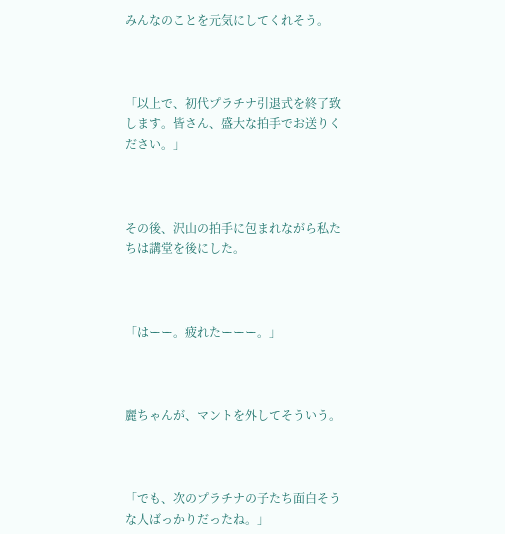みんなのことを元気にしてくれそう。



「以上で、初代プラチナ引退式を終了致します。皆さん、盛大な拍手でお送りください。」



その後、沢山の拍手に包まれながら私たちは講堂を後にした。



「はーー。疲れたーーー。」



麗ちゃんが、マントを外してそういう。



「でも、次のプラチナの子たち面白そうな人ばっかりだったね。」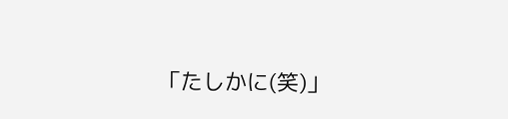「たしかに(笑)」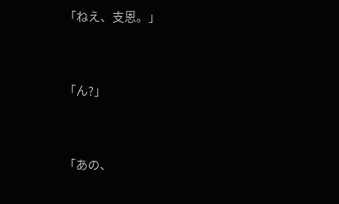「ねえ、支恩。」



「ん?」



「あの、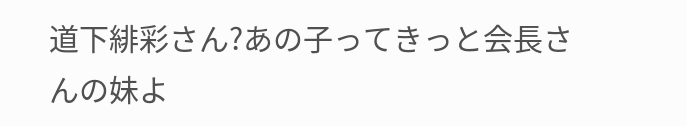道下緋彩さん?あの子ってきっと会長さんの妹よ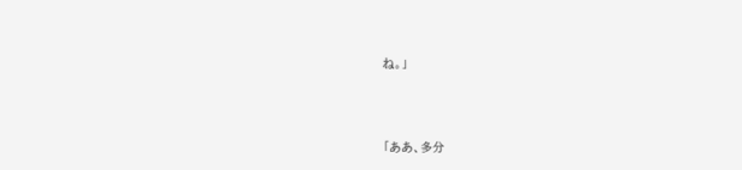ね。」



「ああ、多分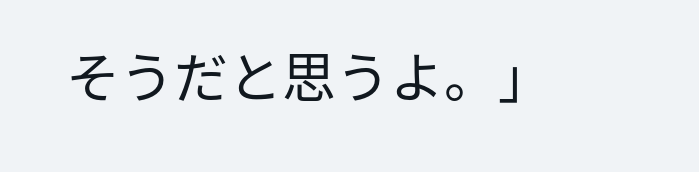そうだと思うよ。」